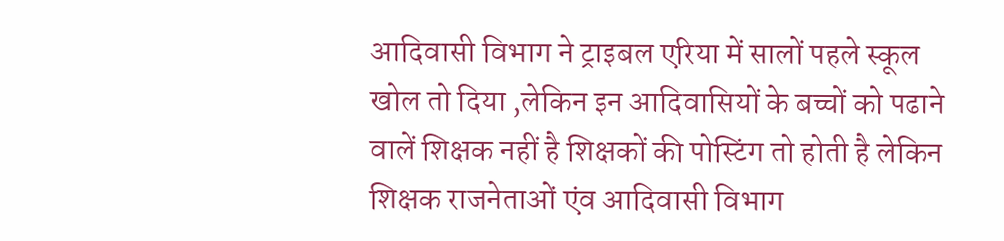आदिवासी विभाग ने ट्राइबल एरिया में सालों पहले स्कूल खोल तो दिया ,लेकिन इन आदिवासियों के बच्चों को पढाने वालें शिक्षक नहीं है शिक्षकों की पोस्टिंग तो होती है लेकिन शिक्षक राजनेताओं एंव आदिवासी विभाग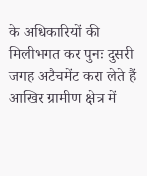के अधिकारियों की मिलीभगत कर पुनः दुसरी जगह अटैचमेंट करा लेते हैं आखिर ग्रामीण क्षेत्र में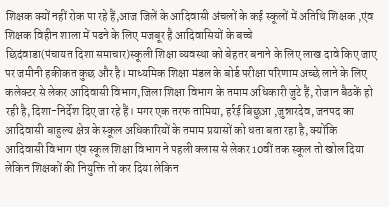शिक्षक क्यों नहीं रोक पा रहे हैं,आज जिलें के आदिवासी अंचलों के कई स्कूलों में अतिथि शिक्षक ,एंव शिक्षक विहीन शाला में पढने के लिए मजबूर है आदिवासियों के बच्चे
छिदंवाडा(पंचायत दिशा समाचार)स्कूली शिक्षा व्यवस्था को बेहतर बनाने के लिए लाख दावे किए जाए पर जमीनी हकीकत कुछ और है। माध्यमिक शिक्षा मंडल के बोर्ड परीक्षा परिणाम अच्छे लाने के लिए कलेक्टर से लेकर आदिवासी विभाग,जिला शिक्षा विभाग के तमाम अधिकारी जुटे हैं, रोजान बैठकें हो रही है, दिशा-निर्देश दिए जा रहे हैं। मगर एक तरफ तामिया, हर्रई बिछुआ ,जुन्नारदेव, जनपद का आदिवासी बाहुल्य क्षेत्र के स्कूल अधिकारियों के तमाम प्रयासों को धता बता रहा है, क्योंकि आदिवासी विभाग एंव स्कूल शिक्षा विभाग ने पहली क्लास से लेकर 10वीं तक स्कूल तो खोल दिया लेकिन शिक्षकों की नियुक्ति तो कर दिया लेकिन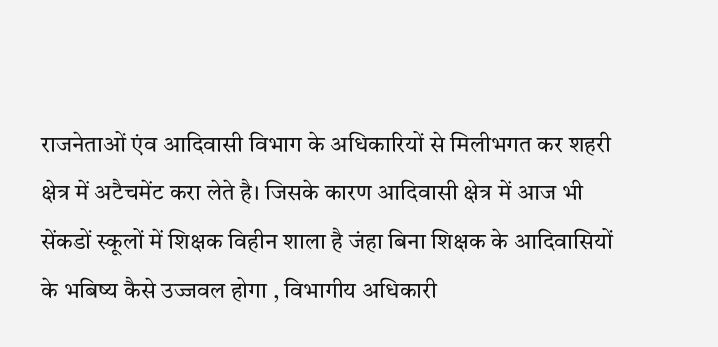राजनेताओं एंव आदिवासी विभाग के अधिकारियों से मिलीभगत कर शहरी क्षेत्र में अटैचमेंट करा लेते है। जिसके कारण आदिवासी क्षेत्र में आज भी सेंकडों स्कूलों में शिक्षक विहीन शाला है जंहा बिना शिक्षक के आदिवासियों के भबिष्य कैसे उज्जवल होगा , विभागीय अधिकारी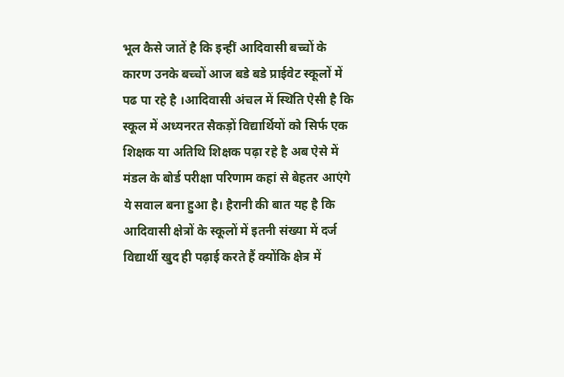भूल कैसे जातें है कि इन्हीं आदिवासी बच्चों के कारण उनके बच्चों आज बडे बडे प्राईवेट स्कूलों में पढ पा रहे है ।आदिवासी अंचल में स्थिति ऐसी है कि स्कूल में अध्यनरत सैकड़ों विद्यार्थियों को सिर्फ एक शिक्षक या अतिथि शिक्षक पढ़ा रहे है अब ऐसे में मंडल के बोर्ड परीक्षा परिणाम कहां से बेहतर आएंगे ये सवाल बना हुआ है। हैरानी की बात यह है कि आदिवासी क्षेत्रों के स्कूलों में इतनी संख्या में दर्ज विद्यार्थी खुद ही पढ़ाई करते हैं क्योंकि क्षेत्र में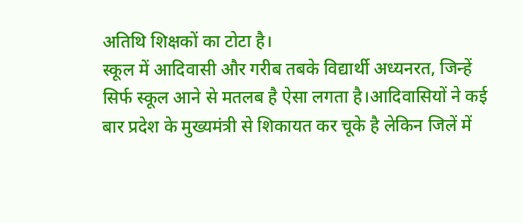अतिथि शिक्षकों का टोटा है।
स्कूल में आदिवासी और गरीब तबके विद्यार्थी अध्यनरत, जिन्हें सिर्फ स्कूल आने से मतलब है ऐसा लगता है।आदिवासियों ने कई बार प्रदेश के मुख्यमंत्री से शिकायत कर चूके है लेकिन जिलें में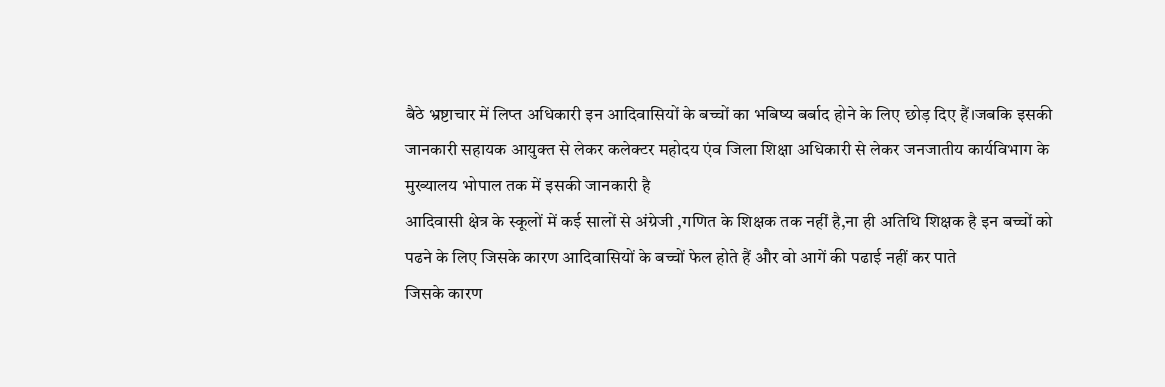बैठे भ्रष्टाचार में लिप्त अधिकारी इन आदिवासियों के बच्चों का भबिष्य बर्बाद होने के लिए छोड़ दिए हैं।जबकि इसकी जानकारी सहायक आयुक्त से लेकर कलेक्टर महोदय एंव जिला शिक्षा अधिकारी से लेकर जनजातीय कार्यविभाग के मुख्यालय भोपाल तक में इसकी जानकारी है
आदिवासी क्षेत्र के स्कूलों में कई सालों से अंग्रेजी ,गणित के शिक्षक तक नहीं है,ना ही अतिथि शिक्षक है इन बच्चों को पढने के लिए जिसके कारण आदिवासियों के बच्चों फेल होते हैं और वो आगें की पढाई नहीं कर पाते
जिसके कारण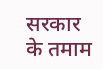सरकार के तमाम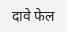दावे फेल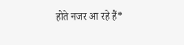होते नजर आ रहे हैं*